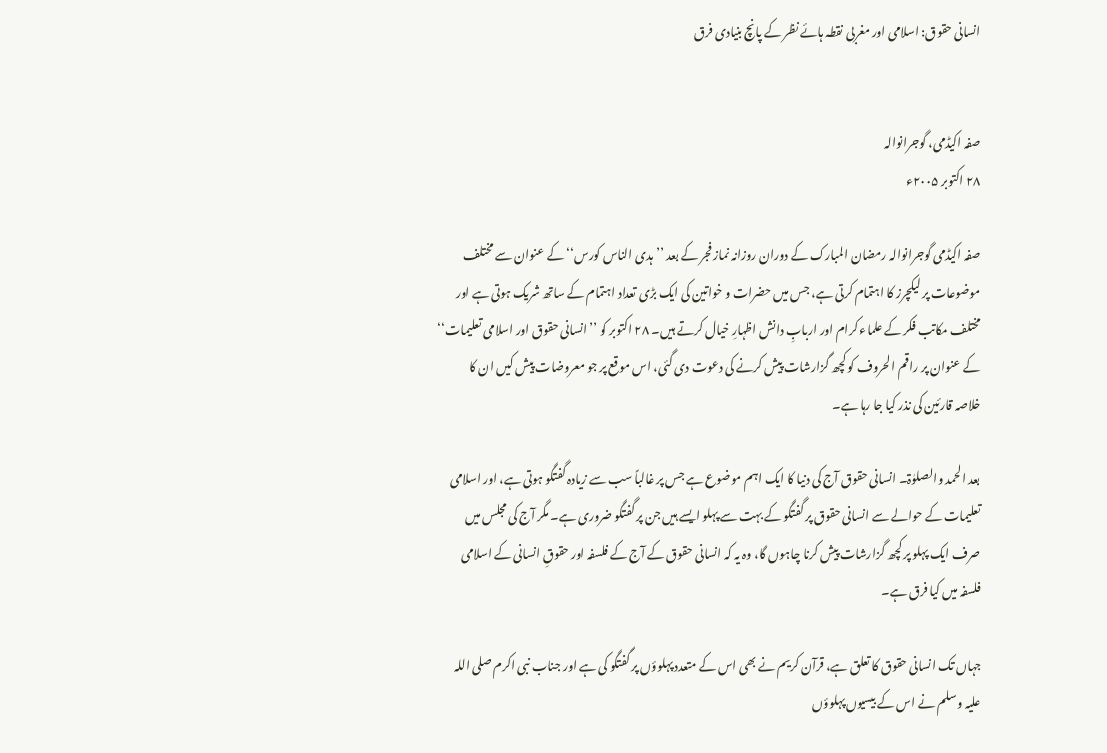انسانی حقوق: اسلامی اور مغربی نقطہ ہائے نظر کے پانچ بنیادی فرق


صفہ اکیڈمی، گوجرانوالہ
۲۸ اکتوبر ۲۰۰۵ء

صفہ اکیڈمی گوجرانوالہ رمضان المبارک کے دوران روزانہ نماز فجر کے بعد ’’ہدی الناس کورس‘‘ کے عنوان سے مختلف موضوعات پر لیکچرز کا اہتمام کرتی ہے، جس میں حضرات و خواتین کی ایک بڑی تعداد اہتمام کے ساتھ شریک ہوتی ہے اور مختلف مکاتب فکر کے علماء کرام اور اربابِ دانش اظہارِ خیال کرتے ہیں۔ ۲۸ اکتوبر کو ’’انسانی حقوق اور اسلامی تعلیمات‘‘ کے عنوان پر راقم الحروف کو کچھ گزارشات پیش کرنے کی دعوت دی گئی، اس موقع پر جو معروضات پیش کیں ان کا خلاصہ قارئین کی نذر کیا جا رہا ہے۔

بعد الحمد والصلوٰۃ۔ انسانی حقوق آج کی دنیا کا ایک اہم موضوع ہے جس پر غالباً سب سے زیادہ گفتگو ہوتی ہے، اور اسلامی تعلیمات کے حوالے سے انسانی حقوق پر گفتگو کے بہت سے پہلو ایسے ہیں جن پر گفتگو ضروری ہے۔ مگر آج کی مجلس میں صرف ایک پہلو پر کچھ گزارشات پیش کرنا چاہوں گا، وہ یہ کہ انسانی حقوق کے آج کے فلسفہ اور حقوقِ انسانی کے اسلامی فلسفہ میں کیا فرق ہے۔

جہاں تک انسانی حقوق کا تعلق ہے، قرآن کریم نے بھی اس کے متعدد پہلوؤں پر گفتگو کی ہے اور جناب نبی اکرم صلی اللہ علیہ وسلم نے اس کے بیسیوں پہلوؤں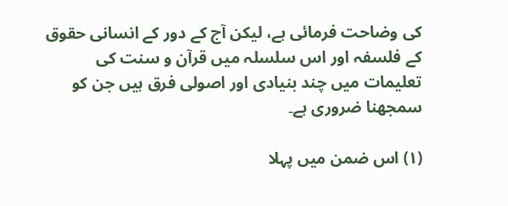کی وضاحت فرمائی ہے، لیکن آج کے دور کے انسانی حقوق کے فلسفہ اور اس سلسلہ میں قرآن و سنت کی تعلیمات میں چند بنیادی اور اصولی فرق ہیں جن کو سمجھنا ضروری ہے۔

(۱) اس ضمن میں پہلا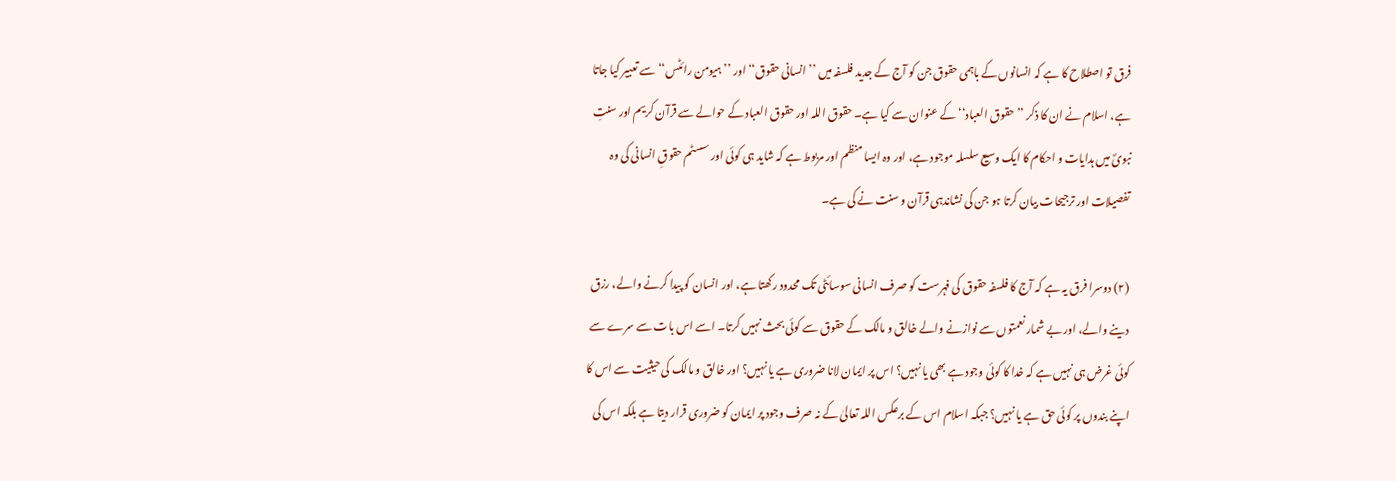فرق تو اصطلاح کا ہے کہ انسانوں کے باہمی حقوق جن کو آج کے جدید فلسفہ میں ’’انسانی حقوق‘‘ اور ’’ہیومن رائٹس‘‘ سے تعبیر کیا جاتا ہے، اسلام نے ان کا ذکر ’’حقوق العباد‘‘ کے عنوان سے کیا ہے۔ حقوق اللہ اور حقوق العباد کے حوالے سے قرآن کریم اور سنتِ نبویؐ میں ہدایات و احکام کا ایک وسیع سلسلہ موجود ہے، اور وہ ایسا منظم اور مربوط ہے کہ شاید ہی کوئی اور سسٹم حقوقِ انسانی کی وہ تفصیلات اور ترجیحات بیان کرتا ہو جن کی نشاندہی قرآن و سنت نے کی ہے۔

(۲) دوسرا فرق یہ ہے کہ آج کا فلسفہ حقوق کی فہرست کو صرف انسانی سوسائٹی تک محدود رکھتا ہے، اور انسان کو پیدا کرنے والے، رزق دینے والے، اور بے شمار نعمتوں سے نوازنے والے خالق و مالک کے حقوق سے کوئی بحث نہیں کرتا۔ اسے اس بات سے سرے سے کوئی غرض ہی نہیں ہے کہ خدا کا کوئی وجود ہے بھی یا نہیں؟ اس پر ایمان لانا ضروری ہے یا نہیں؟ اور خالق و مالک کی حیثیت سے اس کا اپنے بندوں پر کوئی حق ہے یا نہیں؟ جبکہ اسلام اس کے برعکس اللہ تعالیٰ کے نہ صرف وجود پر ایمان کو ضروری قرار دیتا ہے بلکہ اس کی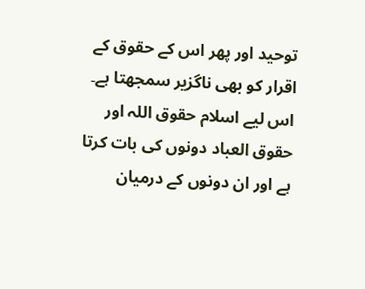توحید اور پھر اس کے حقوق کے اقرار کو بھی ناگزیر سمجھتا ہے۔ اس لیے اسلام حقوق اللہ اور حقوق العباد دونوں کی بات کرتا ہے اور ان دونوں کے درمیان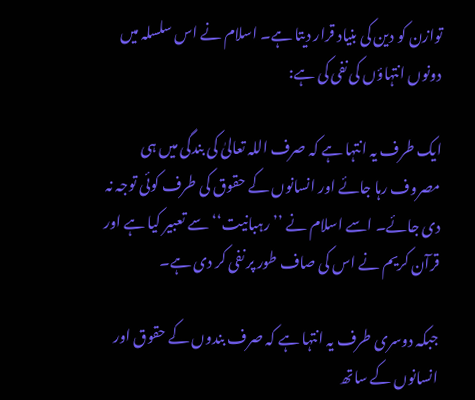توازن کو دین کی بنیاد قرار دیتا ہے۔ اسلام نے اس سلسلہ میں دونوں انتہاؤں کی نفی کی ہے:

ایک طرف یہ انتہا ہے کہ صرف اللہ تعالیٰ کی بندگی میں ہی مصروف رہا جائے اور انسانوں کے حقوق کی طرف کوئی توجہ نہ دی جائے۔ اسے اسلام نے ’’رہبانیت‘‘ سے تعبیر کیا ہے اور قرآن کریم نے اس کی صاف طور پر نفی کر دی ہے۔

جبکہ دوسری طرف یہ انتہا ہے کہ صرف بندوں کے حقوق اور انسانوں کے ساتھ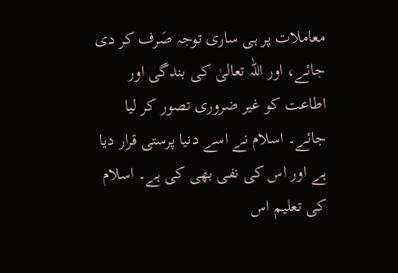معاملات پر ہی ساری توجہ صَرف کر دی جائے، اور اللہ تعالیٰ کی بندگی اور اطاعت کو غیر ضروری تصور کر لیا جائے۔ اسلام نے اسے دنیا پرستی قرار دیا ہے اور اس کی نفی بھی کی ہے۔ اسلام کی تعلیم اس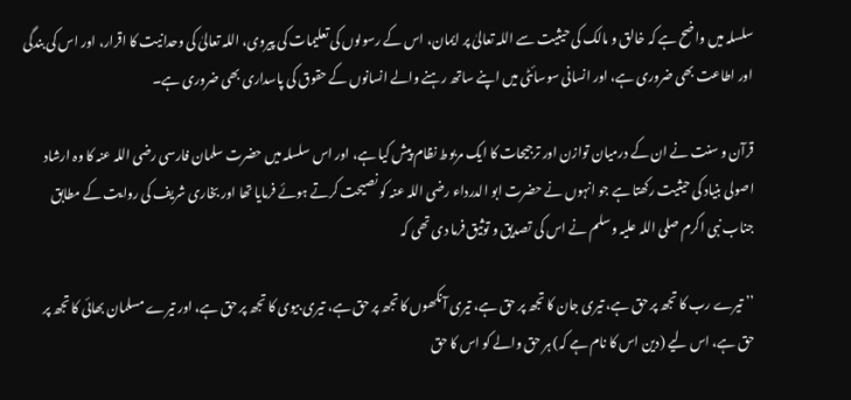سلسلہ میں واضح ہے کہ خالق و مالک کی حیثیت سے اللہ تعالیٰ پر ایمان، اس کے رسولوں کی تعلیمات کی پیروی، اللہ تعالیٰ کی وحدانیت کا اقرار، اور اس کی بندگی اور اطاعت بھی ضروری ہے، اور انسانی سوسائٹی میں اپنے ساتھ رہنے والے انسانوں کے حقوق کی پاسداری بھی ضروری ہے۔

قرآن و سنت نے ان کے درمیان توازن اور ترجیحات کا ایک مربوط نظام پیش کیا ہے، اور اس سلسلہ میں حضرت سلمان فارسی رضی اللہ عنہ کا وہ ارشاد اصولی بنیاد کی حیثیت رکھتا ہے جو انہوں نے حضرت ابو الدرداء رضی اللہ عنہ کو نصیحت کرتے ہوئے فرمایا تھا اور بخاری شریف کی روایت کے مطابق جناب نبی اکرم صلی اللہ علیہ وسلم نے اس کی تصدیق و توثیق فرما دی تھی کہ

’’تیرے رب کا تجھ پر حق ہے، تیری جان کا تجھ پر حق ہے، تیری آنکھوں کا تجھ پر حق ہے، تیری بیوی کا تجھ پر حق ہے، اور تیرے مسلمان بھائی کا تجھ پر حق ہے، اس لیے (دین اس کا نام ہے کہ) ہر حق والے کو اس کا حق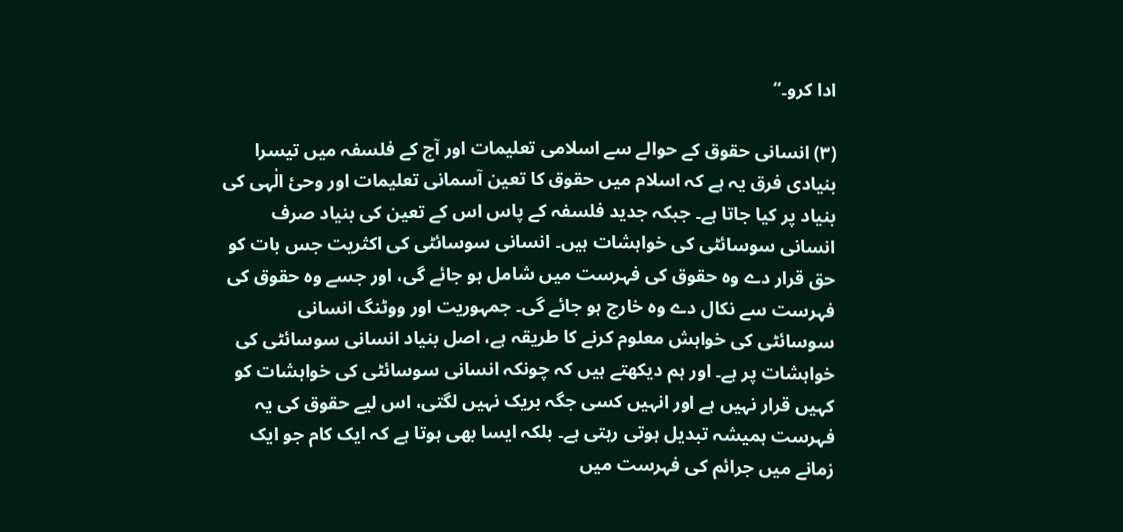ادا کرو۔‘‘

(۳) انسانی حقوق کے حوالے سے اسلامی تعلیمات اور آج کے فلسفہ میں تیسرا بنیادی فرق یہ ہے کہ اسلام میں حقوق کا تعین آسمانی تعلیمات اور وحئ الٰہی کی بنیاد پر کیا جاتا ہے۔ جبکہ جدید فلسفہ کے پاس اس کے تعین کی بنیاد صرف انسانی سوسائٹی کی خواہشات ہیں۔ انسانی سوسائٹی کی اکثریت جس بات کو حق قرار دے وہ حقوق کی فہرست میں شامل ہو جائے گی، اور جسے وہ حقوق کی فہرست سے نکال دے وہ خارج ہو جائے گی۔ جمہوریت اور ووٹنگ انسانی سوسائٹی کی خواہش معلوم کرنے کا طریقہ ہے، اصل بنیاد انسانی سوسائٹی کی خواہشات پر ہے۔ اور ہم دیکھتے ہیں کہ چونکہ انسانی سوسائٹی کی خواہشات کو کہیں قرار نہیں ہے اور انہیں کسی جگہ بریک نہیں لگتی، اس لیے حقوق کی یہ فہرست ہمیشہ تبدیل ہوتی رہتی ہے۔ بلکہ ایسا بھی ہوتا ہے کہ ایک کام جو ایک زمانے میں جرائم کی فہرست میں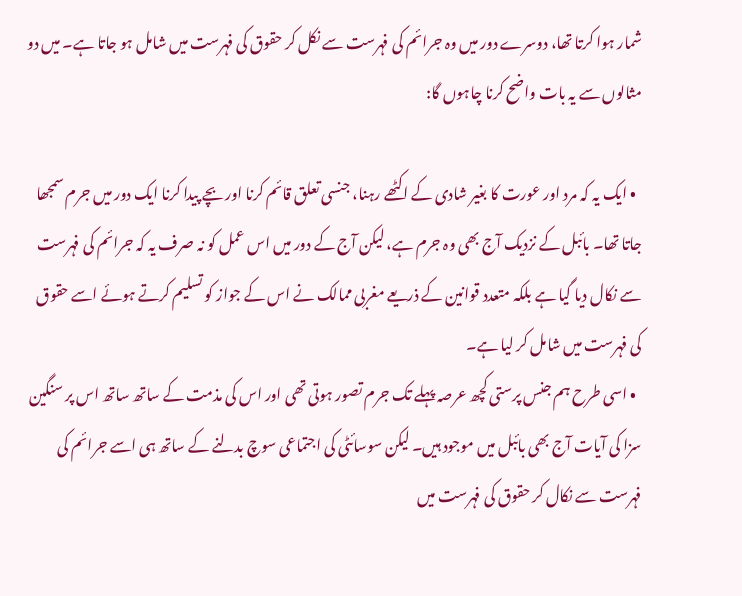شمار ہوا کرتا تھا، دوسرے دور میں وہ جرائم کی فہرست سے نکل کر حقوق کی فہرست میں شامل ہو جاتا ہے۔ میں دو مثالوں سے یہ بات واضح کرنا چاہوں گا:

  • ایک یہ کہ مرد اور عورت کا بغیر شادی کے اکٹھے رہنا، جنسی تعلق قائم کرنا اور بچے پیدا کرنا ایک دور میں جرم سمجھا جاتا تھا۔ بائبل کے نزدیک آج بھی وہ جرم ہے، لیکن آج کے دور میں اس عمل کو نہ صرف یہ کہ جرائم کی فہرست سے نکال دیا گیا ہے بلکہ متعدد قوانین کے ذریعے مغربی ممالک نے اس کے جواز کو تسلیم کرتے ہوئے اسے حقوق کی فہرست میں شامل کر لیا ہے۔
  • اسی طرح ہم جنس پرستی کچھ عرصہ پہلے تک جرم تصور ہوتی تھی اور اس کی مذمت کے ساتھ ساتھ اس پر سنگین سزا کی آیات آج بھی بائبل میں موجود ہیں۔ لیکن سوسائٹی کی اجتماعی سوچ بدلنے کے ساتھ ہی اسے جرائم کی فہرست سے نکال کر حقوق کی فہرست میں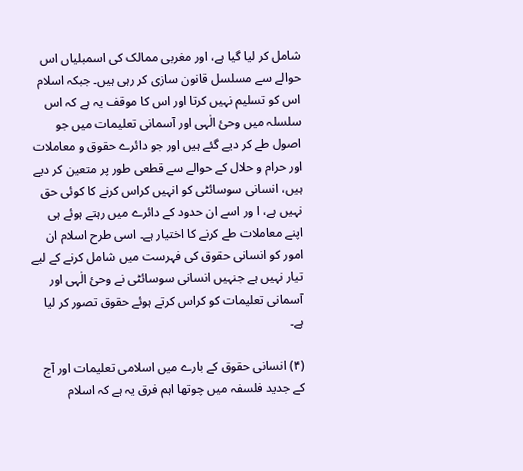شامل کر لیا گیا ہے، اور مغربی ممالک کی اسمبلیاں اس حوالے سے مسلسل قانون سازی کر رہی ہیں۔ جبکہ اسلام اس کو تسلیم نہیں کرتا اور اس کا موقف یہ ہے کہ اس سلسلہ میں وحئ الٰہی اور آسمانی تعلیمات میں جو اصول طے کر دیے گئے ہیں اور جو دائرے حقوق و معاملات اور حرام و حلال کے حوالے سے قطعی طور پر متعین کر دیے ہیں، انسانی سوسائٹی کو انہیں کراس کرنے کا کوئی حق نہیں ہے، ا ور اسے ان حدود کے دائرے میں رہتے ہوئے ہی اپنے معاملات طے کرنے کا اختیار ہے۔ اسی طرح اسلام ان امور کو انسانی حقوق کی فہرست میں شامل کرنے کے لیے تیار نہیں ہے جنہیں انسانی سوسائٹی نے وحئ الٰہی اور آسمانی تعلیمات کو کراس کرتے ہوئے حقوق تصور کر لیا ہے۔

(۴) انسانی حقوق کے بارے میں اسلامی تعلیمات اور آج کے جدید فلسفہ میں چوتھا اہم فرق یہ ہے کہ اسلام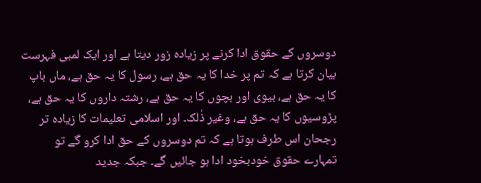دوسروں کے حقوق ادا کرنے پر زیادہ زور دیتا ہے اور ایک لمبی فہرست بیان کرتا ہے کہ تم پر خدا کا یہ حق ہے، رسول کا یہ حق ہے، ماں باپ کا یہ حق ہے، بیوی اور بچوں کا یہ حق ہے، رشتہ داروں کا یہ حق ہے، پڑوسیوں کا یہ حق ہے، وغیر ذٰلک۔ اور اسلامی تعلیمات کا زیادہ تر رجحان اس طرف ہوتا ہے کہ تم دوسروں کے حق ادا کرو گے تو تمہارے حقوق خودبخود ادا ہو جائیں گے۔ جبکہ جدید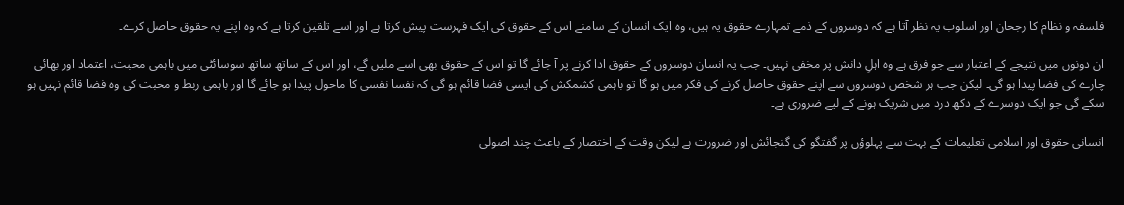فلسفہ و نظام کا رجحان اور اسلوب یہ نظر آتا ہے کہ دوسروں کے ذمے تمہارے حقوق یہ ہیں، وہ ایک انسان کے سامنے اس کے حقوق کی ایک فہرست پیش کرتا ہے اور اسے تلقین کرتا ہے کہ وہ اپنے یہ حقوق حاصل کرے۔

ان دونوں میں نتیجے کے اعتبار سے جو فرق ہے وہ اہلِ دانش پر مخفی نہیں۔ جب یہ انسان دوسروں کے حقوق ادا کرنے پر آ جائے گا تو اس کے حقوق بھی اسے ملیں گے، اور اس کے ساتھ ساتھ سوسائٹی میں باہمی محبت، اعتماد اور بھائی چارے کی فضا پیدا ہو گی۔ لیکن جب ہر شخص دوسروں سے اپنے حقوق حاصل کرنے کی فکر میں ہو گا تو باہمی کشمکش کی ایسی فضا قائم ہو گی کہ نفسا نفسی کا ماحول پیدا ہو جائے گا اور باہمی ربط و محبت کی وہ فضا قائم نہیں ہو سکے گی جو ایک دوسرے کے دکھ درد میں شریک ہونے کے لیے ضروری ہے۔

انسانی حقوق اور اسلامی تعلیمات کے بہت سے پہلوؤں پر گفتگو کی گنجائش اور ضرورت ہے لیکن وقت کے اختصار کے باعث چند اصولی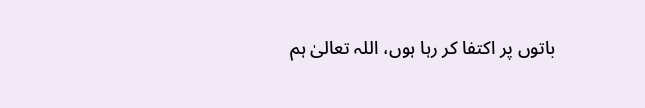باتوں پر اکتفا کر رہا ہوں، اللہ تعالیٰ ہم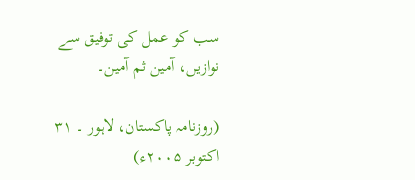سب کو عمل کی توفیق سے نوازیں، آمین ثم آمین۔

(روزنامہ پاکستان، لاہور ۔ ۳۱ اکتوبر ۲۰۰۵ء)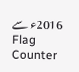2016ء سے
Flag Counter